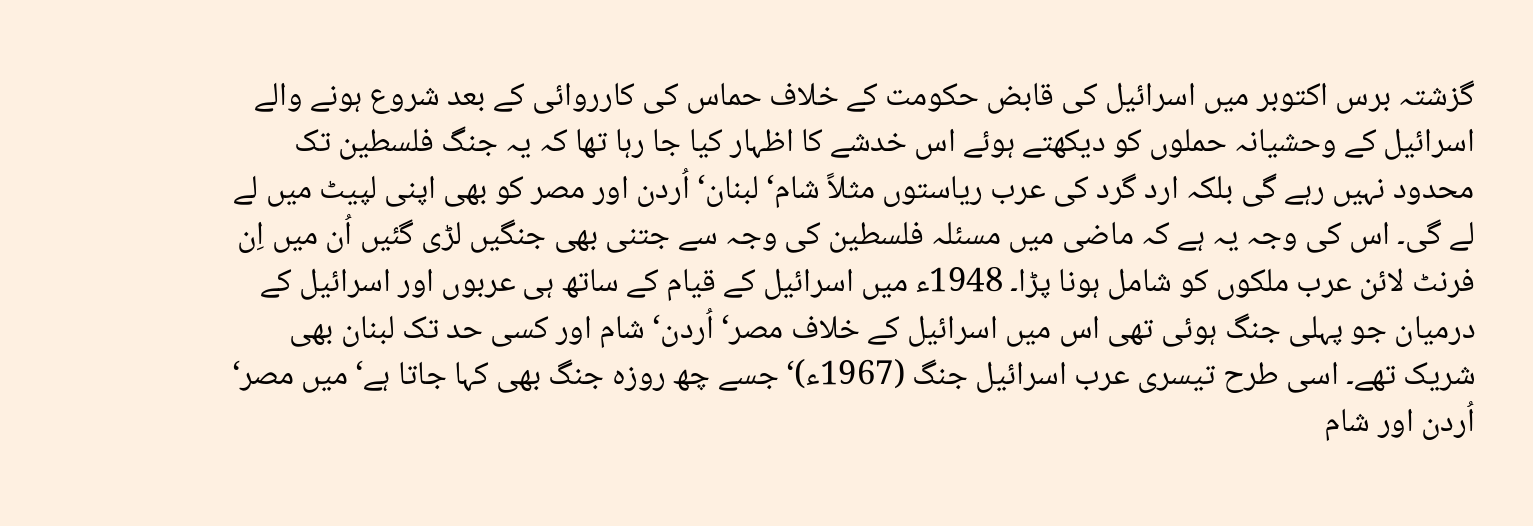گزشتہ برس اکتوبر میں اسرائیل کی قابض حکومت کے خلاف حماس کی کارروائی کے بعد شروع ہونے والے اسرائیل کے وحشیانہ حملوں کو دیکھتے ہوئے اس خدشے کا اظہار کیا جا رہا تھا کہ یہ جنگ فلسطین تک محدود نہیں رہے گی بلکہ ارد گرد کی عرب ریاستوں مثلاً شام‘ لبنان‘ اُردن اور مصر کو بھی اپنی لپیٹ میں لے لے گی۔ اس کی وجہ یہ ہے کہ ماضی میں مسئلہ فلسطین کی وجہ سے جتنی بھی جنگیں لڑی گئیں اُن میں اِن فرنٹ لائن عرب ملکوں کو شامل ہونا پڑا۔ 1948ء میں اسرائیل کے قیام کے ساتھ ہی عربوں اور اسرائیل کے درمیان جو پہلی جنگ ہوئی تھی اس میں اسرائیل کے خلاف مصر‘ اُردن‘ شام اور کسی حد تک لبنان بھی شریک تھے۔ اسی طرح تیسری عرب اسرائیل جنگ (1967ء)‘ جسے چھ روزہ جنگ بھی کہا جاتا ہے‘ میں مصر‘ اُردن اور شام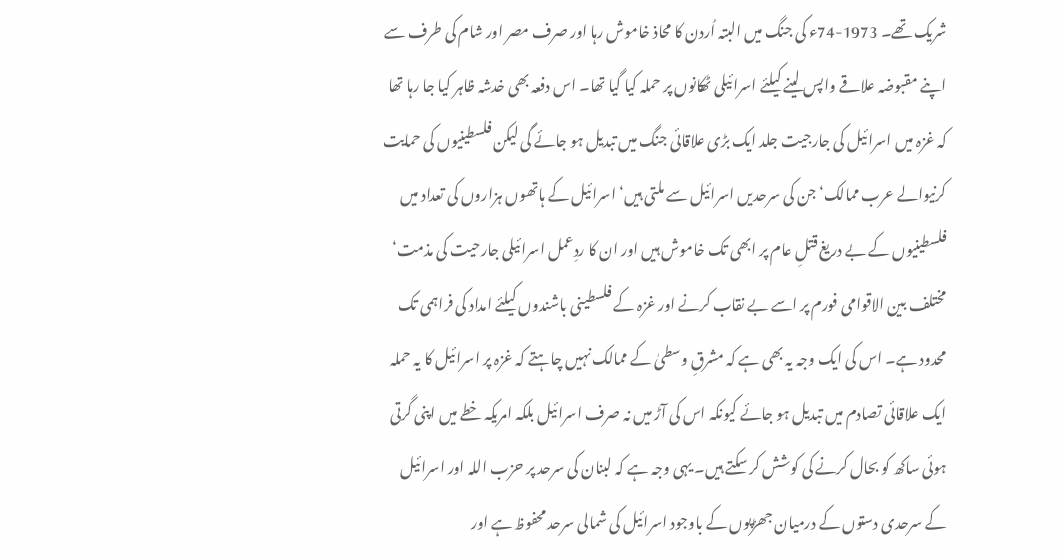شریک تھے۔ 1973-74ء کی جنگ میں البتہ اُردن کا محاذ خاموش رہا اور صرف مصر اور شام کی طرف سے اپنے مقبوضہ علاقے واپس لینے کیلئے اسرائیلی ٹھکانوں پر حملہ کیا گیا تھا۔ اس دفعہ بھی خدشہ ظاہر کیا جا رہا تھا کہ غزہ میں اسرائیل کی جارجیت جلد ایک بڑی علاقائی جنگ میں تبدیل ہو جائے گی لیکن فلسطینیوں کی حمایت کرنیوالے عرب ممالک‘ جن کی سرحدیں اسرائیل سے ملتی ہیں‘ اسرائیل کے ہاتھوں ہزاروں کی تعداد میں فلسطینیوں کے بے دریغ قتلِ عام پر ابھی تک خاموش ہیں اور ان کا ردِعمل اسرائیلی جارحیت کی مذمت‘ مختلف بین الاقوامی فورم پر اسے بے نقاب کرنے اور غزہ کے فلسطینی باشندوں کیلئے امداد کی فراہمی تک محدود ہے۔ اس کی ایک وجہ یہ بھی ہے کہ مشرقِ وسطیٰ کے ممالک نہیں چاہتے کہ غزہ پر اسرائیل کا یہ حملہ ایک علاقائی تصادم میں تبدیل ہو جائے کیونکہ اس کی آڑ میں نہ صرف اسرائیل بلکہ امریکہ خطے میں اپنی گرتی ہوئی ساکھ کو بحال کرنے کی کوشش کر سکتے ہیں۔ یہی وجہ ہے کہ لبنان کی سرحد پر حزب اللہ اور اسرائیل کے سرحدی دستوں کے درمیان جھڑپوں کے باوجود اسرائیل کی شمالی سرحد محفوظ ہے اور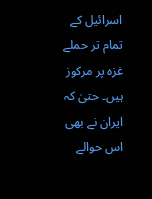اسرائیل کے تمام تر حملے غزہ پر مرکوز ہیں۔ حتیٰ کہ ایران نے بھی اس حوالے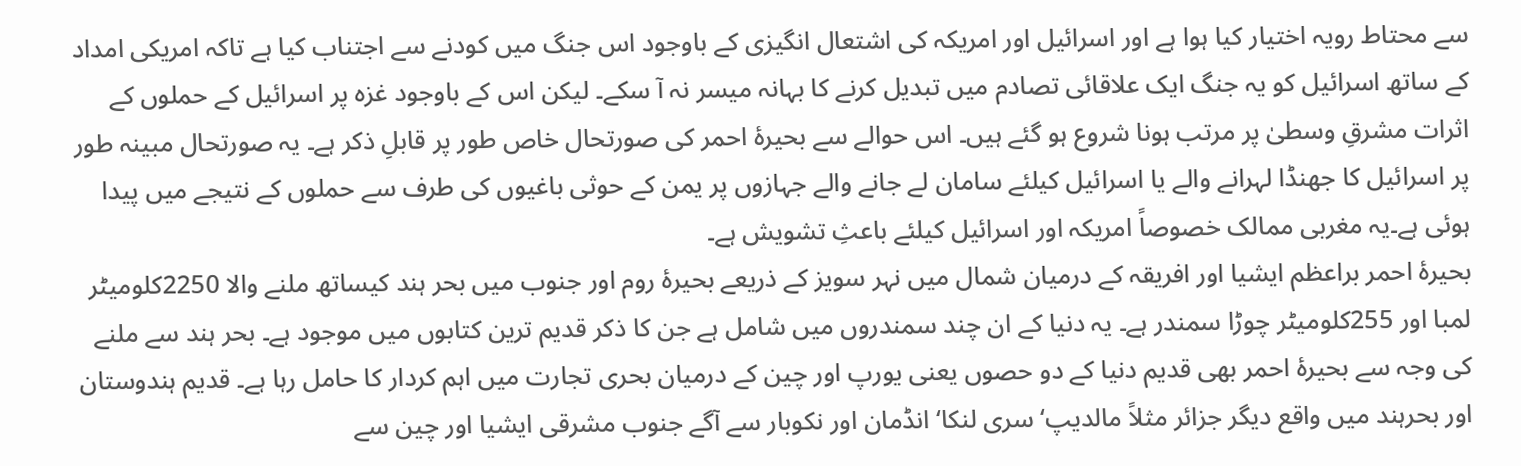سے محتاط رویہ اختیار کیا ہوا ہے اور اسرائیل اور امریکہ کی اشتعال انگیزی کے باوجود اس جنگ میں کودنے سے اجتناب کیا ہے تاکہ امریکی امداد کے ساتھ اسرائیل کو یہ جنگ ایک علاقائی تصادم میں تبدیل کرنے کا بہانہ میسر نہ آ سکے۔ لیکن اس کے باوجود غزہ پر اسرائیل کے حملوں کے اثرات مشرقِ وسطیٰ پر مرتب ہونا شروع ہو گئے ہیں۔ اس حوالے سے بحیرۂ احمر کی صورتحال خاص طور پر قابلِ ذکر ہے۔ یہ صورتحال مبینہ طور پر اسرائیل کا جھنڈا لہرانے والے یا اسرائیل کیلئے سامان لے جانے والے جہازوں پر یمن کے حوثی باغیوں کی طرف سے حملوں کے نتیجے میں پیدا ہوئی ہے۔یہ مغربی ممالک خصوصاً امریکہ اور اسرائیل کیلئے باعثِ تشویش ہے۔
بحیرۂ احمر براعظم ایشیا اور افریقہ کے درمیان شمال میں نہر سویز کے ذریعے بحیرۂ روم اور جنوب میں بحر ہند کیساتھ ملنے والا 2250کلومیٹر لمبا اور 255کلومیٹر چوڑا سمندر ہے۔ یہ دنیا کے ان چند سمندروں میں شامل ہے جن کا ذکر قدیم ترین کتابوں میں موجود ہے۔ بحر ہند سے ملنے کی وجہ سے بحیرۂ احمر بھی قدیم دنیا کے دو حصوں یعنی یورپ اور چین کے درمیان بحری تجارت میں اہم کردار کا حامل رہا ہے۔ قدیم ہندوستان اور بحرہند میں واقع دیگر جزائر مثلاً مالدیپ‘ سری لنکا‘ انڈمان اور نکوبار سے آگے جنوب مشرقی ایشیا اور چین سے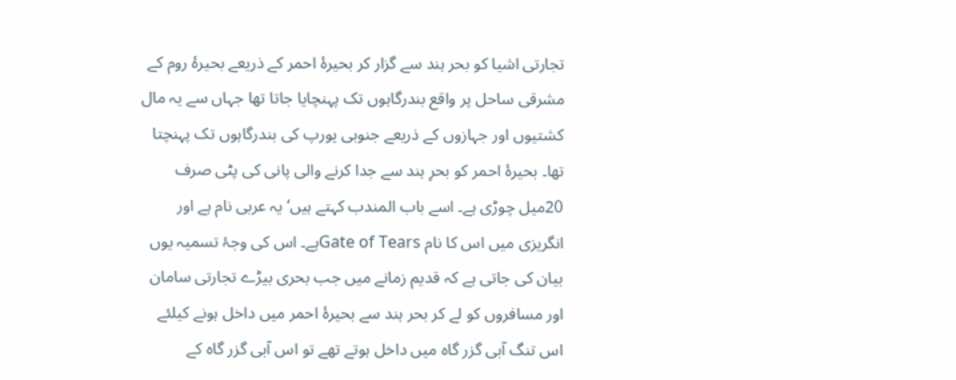تجارتی اشیا کو بحر ہند سے گزار کر بحیرۂ احمر کے ذریعے بحیرۂ روم کے مشرقی ساحل پر واقع بندرگاہوں تک پہنچایا جاتا تھا جہاں سے یہ مال کشتیوں اور جہازوں کے ذریعے جنوبی یورپ کی بندرگاہوں تک پہنچتا تھا۔ بحیرۂ احمر کو بحرِ ہند سے جدا کرنے والی پانی کی پٹی صرف 20میل چوڑی ہے۔ اسے باب المندب کہتے ہیں‘ یہ عربی نام ہے اور انگریزی میں اس کا نام Gate of Tearsہے۔ اس کی وجۂ تسمیہ یوں بیان کی جاتی ہے کہ قدیم زمانے میں جب بحری بیڑے تجارتی سامان اور مسافروں کو لے کر بحر ہند سے بحیرۂ احمر میں داخل ہونے کیلئے اس تنگ آبی گزر گاہ میں داخل ہوتے تھے تو اس آبی گزر گاہ کے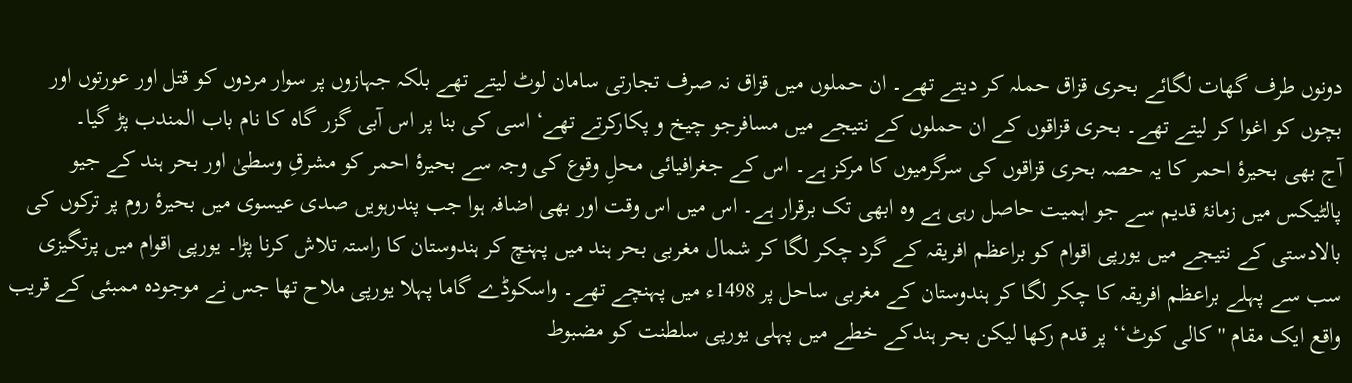دونوں طرف گھات لگائے بحری قزاق حملہ کر دیتے تھے۔ ان حملوں میں قزاق نہ صرف تجارتی سامان لوٹ لیتے تھے بلکہ جہازوں پر سوار مردوں کو قتل اور عورتوں اور بچوں کو اغوا کر لیتے تھے۔ بحری قزاقوں کے ان حملوں کے نتیجے میں مسافرجو چیخ و پکارکرتے تھے‘ اسی کی بنا پر اس آبی گزر گاہ کا نام باب المندب پڑ گیا۔
آج بھی بحیرۂ احمر کا یہ حصہ بحری قزاقوں کی سرگرمیوں کا مرکز ہے۔ اس کے جغرافیائی محلِ وقوع کی وجہ سے بحیرۂ احمر کو مشرقِ وسطیٰ اور بحر ہند کے جیو پالٹیکس میں زمانۂ قدیم سے جو اہمیت حاصل رہی ہے وہ ابھی تک برقرار ہے۔ اس میں اس وقت اور بھی اضافہ ہوا جب پندرہویں صدی عیسوی میں بحیرۂ روم پر ترکوں کی بالادستی کے نتیجے میں یورپی اقوام کو براعظم افریقہ کے گرد چکر لگا کر شمال مغربی بحر ہند میں پہنچ کر ہندوستان کا راستہ تلاش کرنا پڑا۔ یورپی اقوام میں پرتگیزی سب سے پہلے براعظم افریقہ کا چکر لگا کر ہندوستان کے مغربی ساحل پر 1498ء میں پہنچے تھے۔ واسکوڈے گاما پہلا یورپی ملاح تھا جس نے موجودہ ممبئی کے قریب واقع ایک مقام ''کالی کوٹ‘‘ پر قدم رکھا لیکن بحر ہندکے خطے میں پہلی یورپی سلطنت کو مضبوط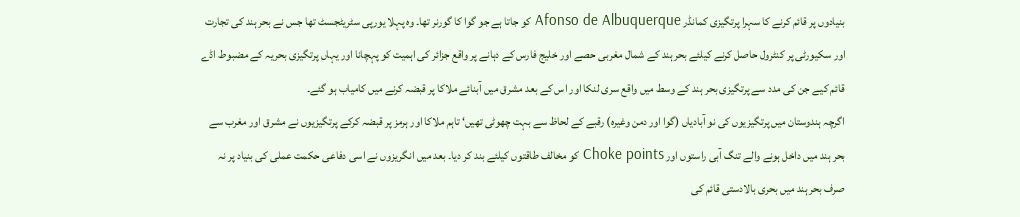بنیادوں پر قائم کرنے کا سہرا پرتگیزی کمانڈر Afonso de Albuquerque کو جاتا ہے جو گوا کا گورنر تھا۔ وہ پہلا یورپی سٹریٹجسٹ تھا جس نے بحر ہند کی تجارت اور سکیورٹی پر کنٹرول حاصل کرنے کیلئے بحر ہند کے شمال مغربی حصے اور خلیج فارس کے دہانے پر واقع جزائر کی اہمیت کو پہچانا اور یہاں پرتگیزی بحریہ کے مضبوط اڈے قائم کیے جن کی مدد سے پرتگیزی بحر ہند کے وسط میں واقع سری لنکا اور اس کے بعد مشرق میں آبنائے ملاکا پر قبضہ کرنے میں کامیاب ہو گئے۔
اگرچہ ہندوستان میں پرتگیزیوں کی نو آبادیاں (گوا اور دمن وغیرہ) رقبے کے لحاظ سے بہت چھوٹی تھیں‘ تاہم ملاکا اور ہرمز پر قبضہ کرکے پرتگیزیوں نے مشرق اور مغرب سے بحر ہند میں داخل ہونے والے تنگ آبی راستوں اور Choke points کو مخالف طاقتوں کیلئے بند کر دیا۔ بعد میں انگریزوں نے اسی دفاعی حکمت عملی کی بنیاد پر نہ صرف بحر ہند میں بحری بالادستی قائم کی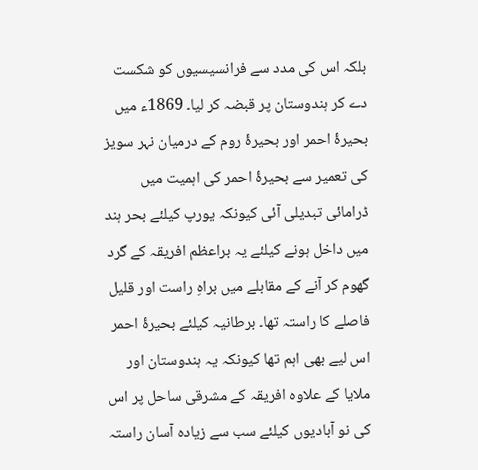بلکہ اس کی مدد سے فرانسیسیوں کو شکست دے کر ہندوستان پر قبضہ کر لیا۔ 1869ء میں بحیرۂ احمر اور بحیرۂ روم کے درمیان نہر سویز کی تعمیر سے بحیرۂ احمر کی اہمیت میں ڈرامائی تبدیلی آئی کیونکہ یورپ کیلئے بحر ہند میں داخل ہونے کیلئے یہ براعظم افریقہ کے گرد گھوم کر آنے کے مقابلے میں براہِ راست اور قلیل فاصلے کا راستہ تھا۔ برطانیہ کیلئے بحیرۂ احمر اس لیے بھی اہم تھا کیونکہ یہ ہندوستان اور ملایا کے علاوہ افریقہ کے مشرقی ساحل پر اس کی نو آبادیوں کیلئے سب سے زیادہ آسان راستہ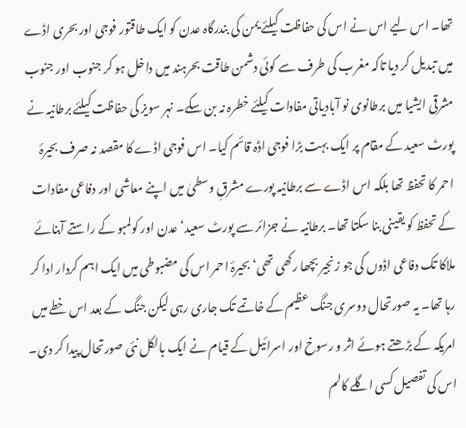تھا۔ اس لیے اس نے اس کی حفاظت کیلئے یمن کی بندرگاہ عدن کو ایک طاقتور فوجی اور بحری اڈے میں تبدیل کر دیا تاکہ مغرب کی طرف سے کوئی دشمن طاقت بحرہند میں داخل ہو کر جنوب اور جنوب مشرقی ایشیا میں برطانوی نو آبادیاتی مفادات کیلئے خطرہ نہ بن سکے۔ نہر سویز کی حفاظت کیلئے برطانیہ نے پورٹ سعید کے مقام پر ایک بہت بڑا فوجی اڈہ قائم کیا۔ اس فوجی اڈے کا مقصد نہ صرف بحیرۂ احمر کا تحفظ تھا بلکہ اس اڈے سے برطانیہ پورے مشرقِ وسطیٰ میں اپنے معاشی اور دفاعی مفادات کے تحفظ کو یقینی بنا سکتا تھا۔ برطانیہ نے جزائر سے پورٹ سعید‘ عدن اور کولمبو کے راستے آبنائے ملاکا تک دفاعی اڈوں کی جو زنجیر بچھا رکھی تھی‘ بحیرۂ احمر اس کی مضبوطی میں ایک اہم کردار ادا کر رہا تھا۔ یہ صورتحال دوسری جنگ عظیم کے خاتمے تک جاری رہی لیکن جنگ کے بعد اس خطے میں امریکہ کے بڑھتے ہوئے اثر و رسوخ اور اسرائیل کے قیام نے ایک بالکل نئی صورتحال پیدا کر دی۔ اس کی تفصیل کسی اگلے کالم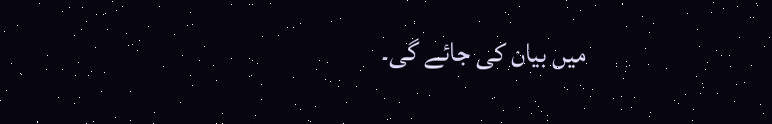میں بیان کی جائے گی۔